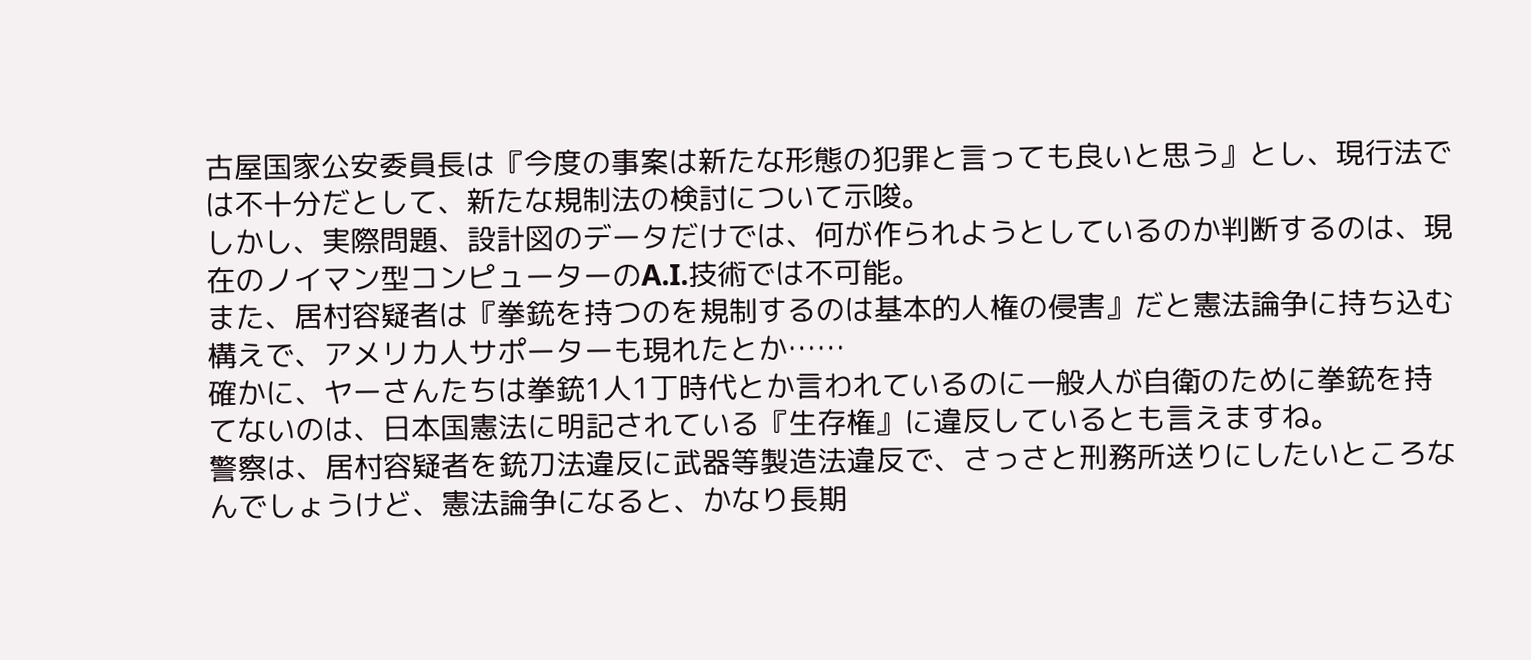古屋国家公安委員長は『今度の事案は新たな形態の犯罪と言っても良いと思う』とし、現行法では不十分だとして、新たな規制法の検討について示唆。
しかし、実際問題、設計図のデータだけでは、何が作られようとしているのか判断するのは、現在のノイマン型コンピューターのA.I.技術では不可能。
また、居村容疑者は『拳銃を持つのを規制するのは基本的人権の侵害』だと憲法論争に持ち込む構えで、アメリカ人サポーターも現れたとか……
確かに、ヤーさんたちは拳銃1人1丁時代とか言われているのに一般人が自衛のために拳銃を持てないのは、日本国憲法に明記されている『生存権』に違反しているとも言えますね。
警察は、居村容疑者を銃刀法違反に武器等製造法違反で、さっさと刑務所送りにしたいところなんでしょうけど、憲法論争になると、かなり長期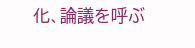化、論議を呼ぶ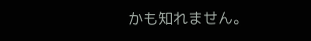かも知れません。